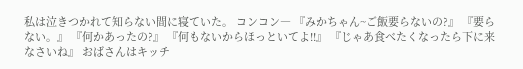私は泣きつかれて知らない間に寝ていた。 コンコン― 『みかちゃん~ご飯要らないの?』 『要らない。』 『何かあったの?』 『何もないからほっといてよ!!』 『じゃあ食べたくなったら下に来なさいね』 おばさんはキッチ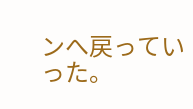ンへ戻っていった。